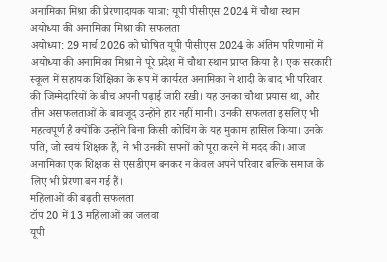अनामिका मिश्रा की प्रेरणादायक यात्रा: यूपी पीसीएस 2024 में चौथा स्थान
अयोध्या की अनामिका मिश्रा की सफलता
अयोध्या: 29 मार्च 2026 को घोषित यूपी पीसीएस 2024 के अंतिम परिणामों में अयोध्या की अनामिका मिश्रा ने पूरे प्रदेश में चौथा स्थान प्राप्त किया है। एक सरकारी स्कूल में सहायक शिक्षिका के रूप में कार्यरत अनामिका ने शादी के बाद भी परिवार की जिम्मेदारियों के बीच अपनी पढ़ाई जारी रखी। यह उनका चौथा प्रयास था, और तीन असफलताओं के बावजूद उन्होंने हार नहीं मानी। उनकी सफलता इसलिए भी महत्वपूर्ण है क्योंकि उन्होंने बिना किसी कोचिंग के यह मुकाम हासिल किया। उनके पति, जो स्वयं शिक्षक हैं, ने भी उनकी सपनों को पूरा करने में मदद की। आज अनामिका एक शिक्षक से एसडीएम बनकर न केवल अपने परिवार बल्कि समाज के लिए भी प्रेरणा बन गई हैं।
महिलाओं की बढ़ती सफलता
टॉप 20 में 13 महिलाओं का जलवा
यूपी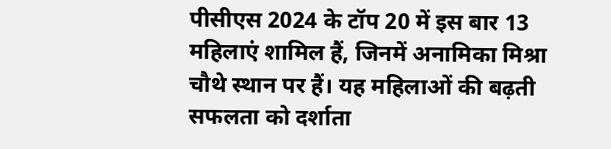पीसीएस 2024 के टॉप 20 में इस बार 13 महिलाएं शामिल हैं, जिनमें अनामिका मिश्रा चौथे स्थान पर हैं। यह महिलाओं की बढ़ती सफलता को दर्शाता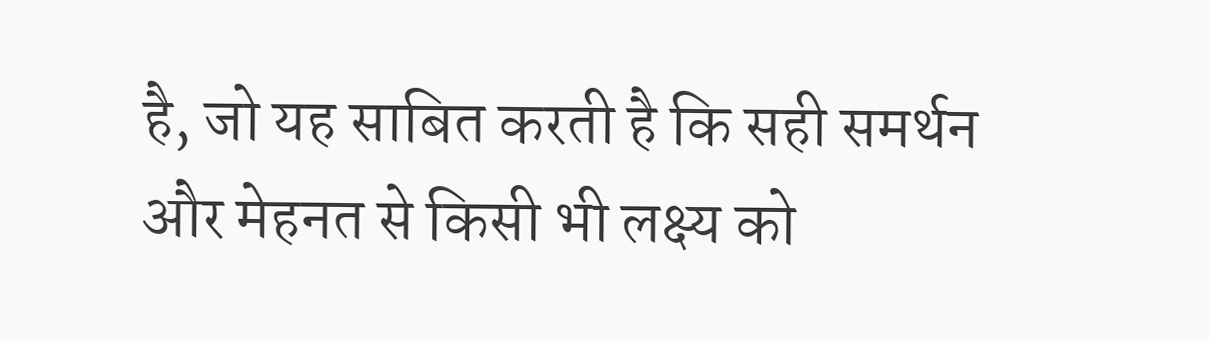है, जो यह साबित करती है कि सही समर्थन और मेहनत से किसी भी लक्ष्य को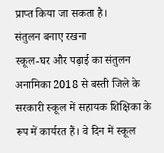प्राप्त किया जा सकता है।
संतुलन बनाए रखना
स्कूल-घर और पढ़ाई का संतुलन
अनामिका 2018 से बस्ती जिले के सरकारी स्कूल में सहायक शिक्षिका के रूप में कार्यरत हैं। वे दिन में स्कूल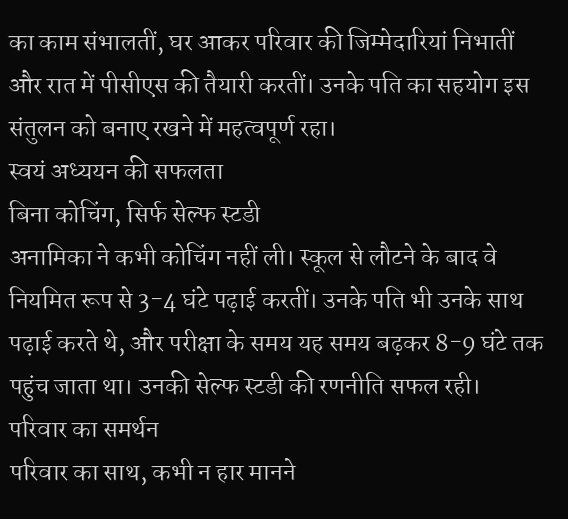का काम संभालतीं, घर आकर परिवार की जिम्मेदारियां निभातीं और रात में पीसीएस की तैयारी करतीं। उनके पति का सहयोग इस संतुलन को बनाए रखने में महत्वपूर्ण रहा।
स्वयं अध्ययन की सफलता
बिना कोचिंग, सिर्फ सेल्फ स्टडी
अनामिका ने कभी कोचिंग नहीं ली। स्कूल से लौटने के बाद वे नियमित रूप से 3-4 घंटे पढ़ाई करतीं। उनके पति भी उनके साथ पढ़ाई करते थे, और परीक्षा के समय यह समय बढ़कर 8-9 घंटे तक पहुंच जाता था। उनकी सेल्फ स्टडी की रणनीति सफल रही।
परिवार का समर्थन
परिवार का साथ, कभी न हार मानने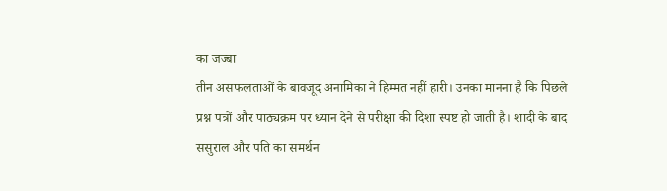का जज्बा
तीन असफलताओं के बावजूद अनामिका ने हिम्मत नहीं हारी। उनका मानना है कि पिछले प्रश्न पत्रों और पाठ्यक्रम पर ध्यान देने से परीक्षा की दिशा स्पष्ट हो जाती है। शादी के बाद ससुराल और पति का समर्थन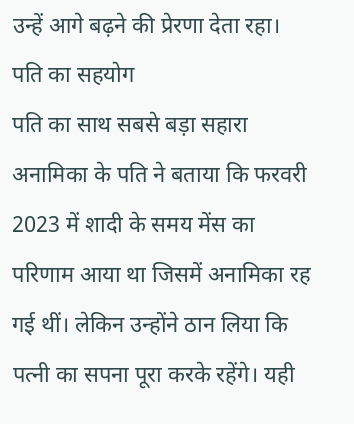उन्हें आगे बढ़ने की प्रेरणा देता रहा।
पति का सहयोग
पति का साथ सबसे बड़ा सहारा
अनामिका के पति ने बताया कि फरवरी 2023 में शादी के समय मेंस का परिणाम आया था जिसमें अनामिका रह गई थीं। लेकिन उन्होंने ठान लिया कि पत्नी का सपना पूरा करके रहेंगे। यही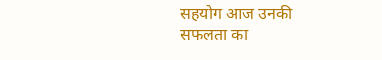सहयोग आज उनकी सफलता का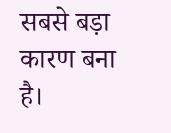सबसे बड़ा कारण बना है।